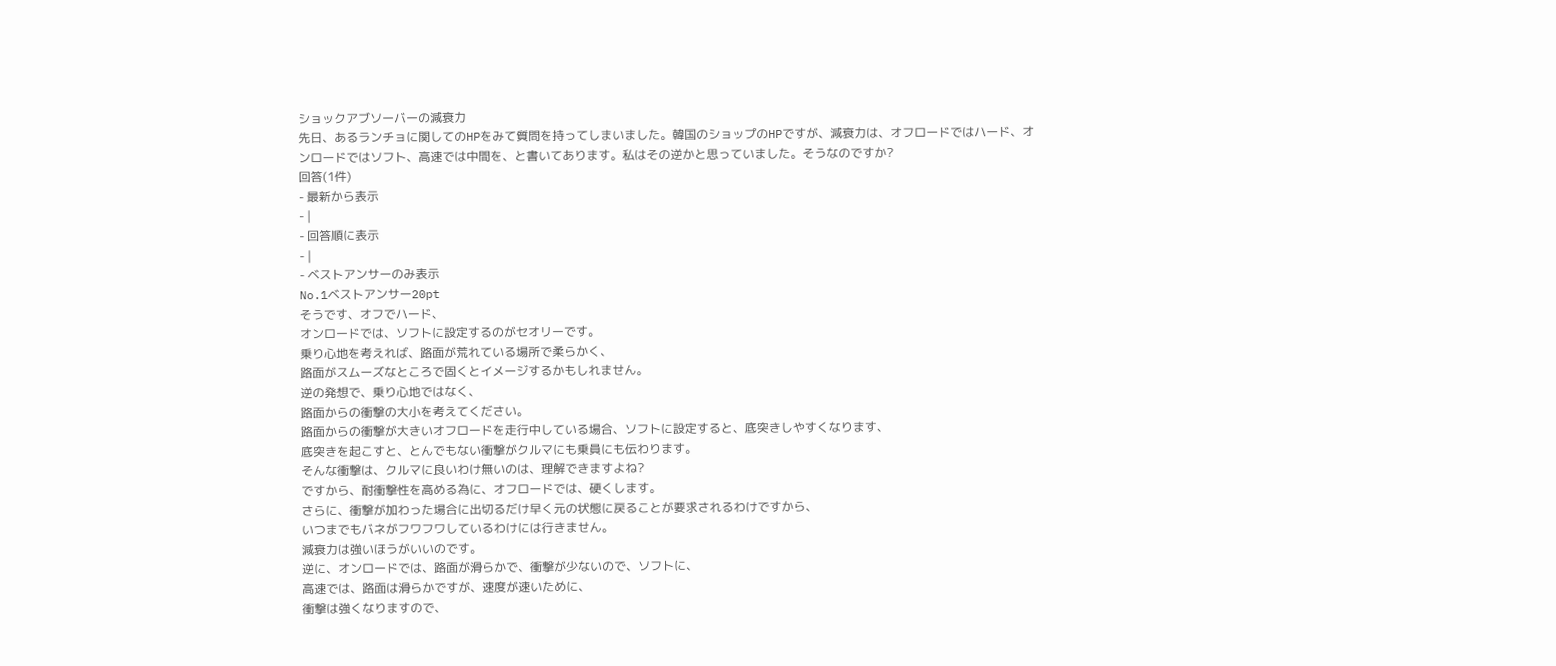ショックアブソーバーの減衰力
先日、あるランチョに関してのHPをみて質問を持ってしまいました。韓国のショップのHPですが、減衰力は、オフロードではハード、オンロードではソフト、高速では中間を、と書いてあります。私はその逆かと思っていました。そうなのですか?
回答(1件)
- 最新から表示
- |
- 回答順に表示
- |
- ベストアンサーのみ表示
No.1ベストアンサー20pt
そうです、オフでハード、
オンロードでは、ソフトに設定するのがセオリーです。
乗り心地を考えれば、路面が荒れている場所で柔らかく、
路面がスムーズなところで固くとイメージするかもしれません。
逆の発想で、乗り心地ではなく、
路面からの衝撃の大小を考えてください。
路面からの衝撃が大きいオフロードを走行中している場合、ソフトに設定すると、底突きしやすくなります、
底突きを起こすと、とんでもない衝撃がクルマにも乗員にも伝わります。
そんな衝撃は、クルマに良いわけ無いのは、理解できますよね?
ですから、耐衝撃性を高める為に、オフロードでは、硬くします。
さらに、衝撃が加わった場合に出切るだけ早く元の状態に戻ることが要求されるわけですから、
いつまでもバネがフワフワしているわけには行きません。
減衰力は強いほうがいいのです。
逆に、オンロードでは、路面が滑らかで、衝撃が少ないので、ソフトに、
高速では、路面は滑らかですが、速度が速いために、
衝撃は強くなりますので、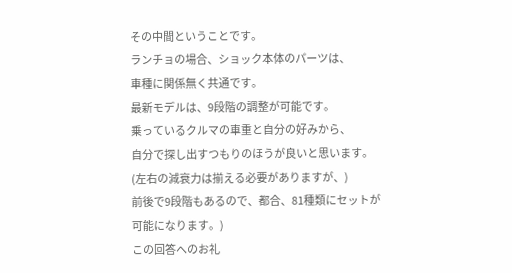その中間ということです。
ランチョの場合、ショック本体のパーツは、
車種に関係無く共通です。
最新モデルは、9段階の調整が可能です。
乗っているクルマの車重と自分の好みから、
自分で探し出すつもりのほうが良いと思います。
(左右の減衰力は揃える必要がありますが、)
前後で9段階もあるので、都合、81種類にセットが可能になります。)
この回答へのお礼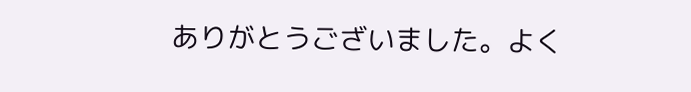ありがとうございました。よく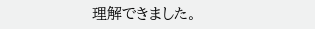理解できました。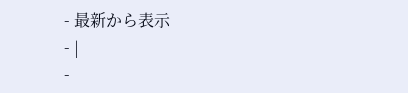- 最新から表示
- |
-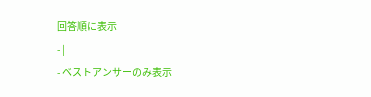回答順に表示
- |
- ベストアンサーのみ表示